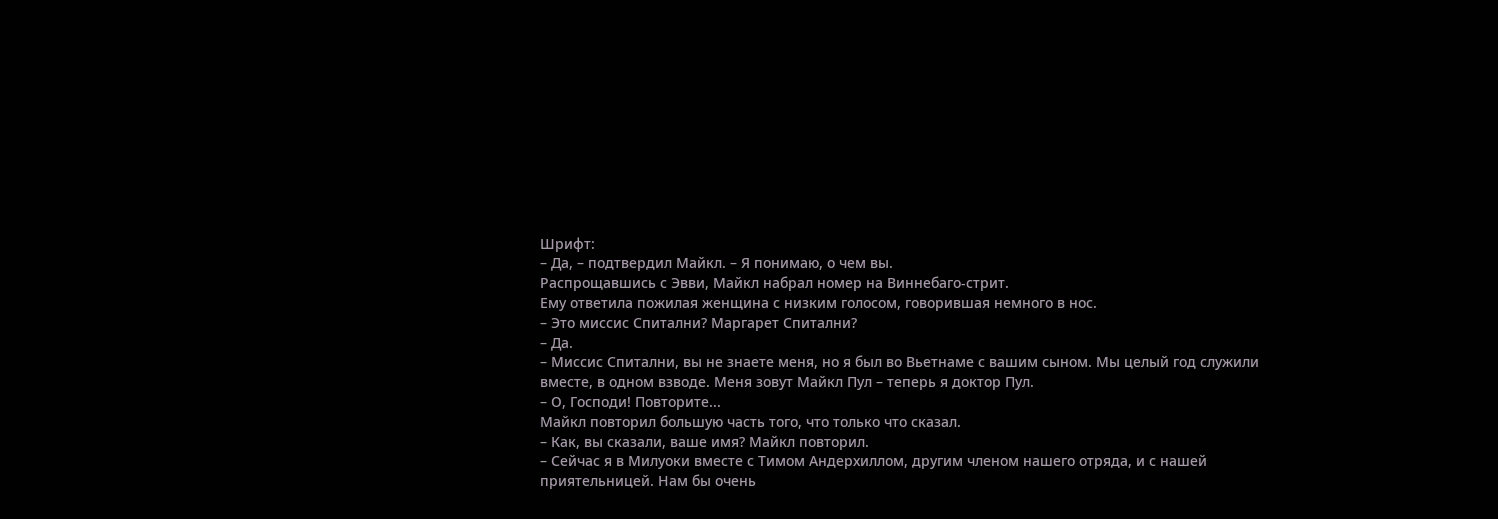Шрифт:
– Да, – подтвердил Майкл. – Я понимаю, о чем вы.
Распрощавшись с Эвви, Майкл набрал номер на Виннебаго-стрит.
Ему ответила пожилая женщина с низким голосом, говорившая немного в нос.
– Это миссис Спитални? Маргарет Спитални?
– Да.
– Миссис Спитални, вы не знаете меня, но я был во Вьетнаме с вашим сыном. Мы целый год служили вместе, в одном взводе. Меня зовут Майкл Пул – теперь я доктор Пул.
– О, Господи! Повторите...
Майкл повторил большую часть того, что только что сказал.
– Как, вы сказали, ваше имя? Майкл повторил.
– Сейчас я в Милуоки вместе с Тимом Андерхиллом, другим членом нашего отряда, и с нашей приятельницей. Нам бы очень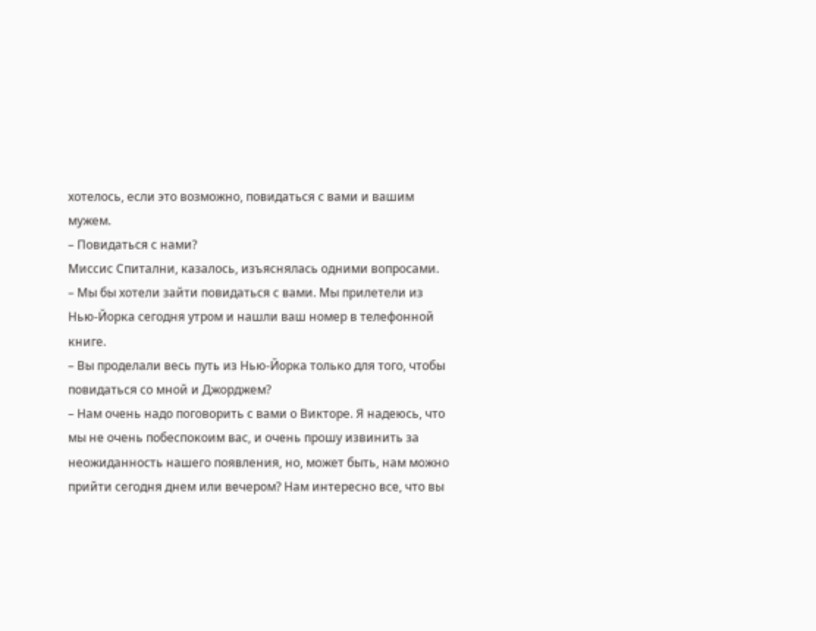хотелось, если это возможно, повидаться с вами и вашим мужем.
– Повидаться с нами?
Миссис Спитални, казалось, изъяснялась одними вопросами.
– Мы бы хотели зайти повидаться с вами. Мы прилетели из Нью-Йорка сегодня утром и нашли ваш номер в телефонной книге.
– Вы проделали весь путь из Нью-Йорка только для того, чтобы повидаться со мной и Джорджем?
– Нам очень надо поговорить с вами о Викторе. Я надеюсь, что мы не очень побеспокоим вас, и очень прошу извинить за неожиданность нашего появления, но, может быть, нам можно прийти сегодня днем или вечером? Нам интересно все, что вы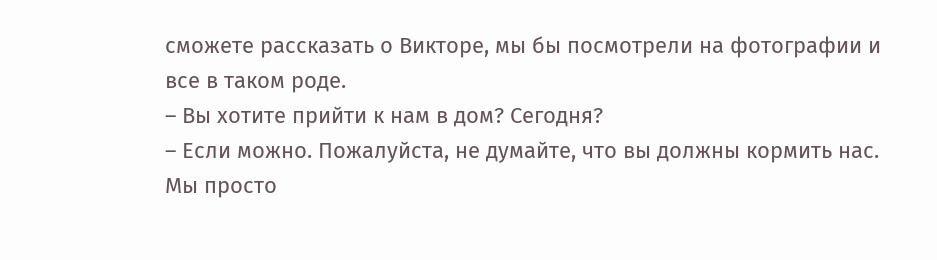сможете рассказать о Викторе, мы бы посмотрели на фотографии и все в таком роде.
– Вы хотите прийти к нам в дом? Сегодня?
– Если можно. Пожалуйста, не думайте, что вы должны кормить нас. Мы просто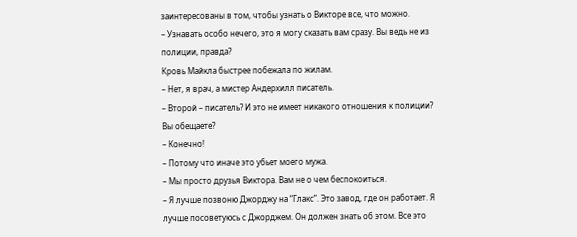заинтересованы в том, чтобы узнать о Викторе все, что можно.
– Узнавать особо нечего, это я могу сказать вам сразу. Вы ведь не из полиции, правда?
Кровь Майкла быстрее побежала по жилам.
– Нет, я врач, а мистер Андерхилл писатель.
– Второй – писатель? И это не имеет никакого отношения к полиции? Вы обещаете?
– Конечно!
– Потому что иначе это убьет моего мужа.
– Мы просто друзья Виктора. Вам не о чем беспокоиться.
– Я лучше позвоню Джорджу на “Глакс”. Это завод, где он работает. Я лучше посоветуюсь с Джорджем. Он должен знать об этом. Все это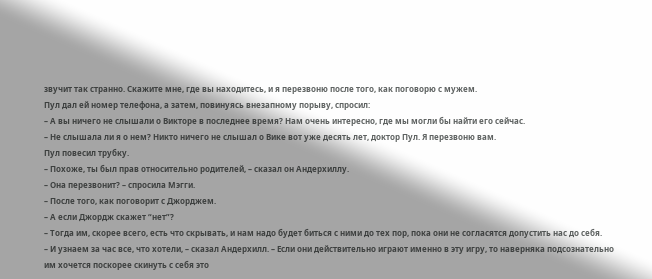звучит так странно. Скажите мне, где вы находитесь, и я перезвоню после того, как поговорю с мужем.
Пул дал ей номер телефона, а затем, повинуясь внезапному порыву, спросил:
– А вы ничего не слышали о Викторе в последнее время? Нам очень интересно, где мы могли бы найти его сейчас.
– Не слышала ли я о нем? Никто ничего не слышал о Вике вот уже десять лет, доктор Пул. Я перезвоню вам.
Пул повесил трубку.
– Похоже, ты был прав относительно родителей, – сказал он Андерхиллу.
– Она перезвонит? – спросила Мэгги.
– После того, как поговорит с Джорджем.
– А если Джордж скажет “нет”?
– Тогда им, скорее всего, есть что скрывать, и нам надо будет биться с ними до тех пор, пока они не согласятся допустить нас до себя.
– И узнаем за час все, что хотели, – сказал Андерхилл. – Если они действительно играют именно в эту игру, то наверняка подсознательно им хочется поскорее скинуть с себя это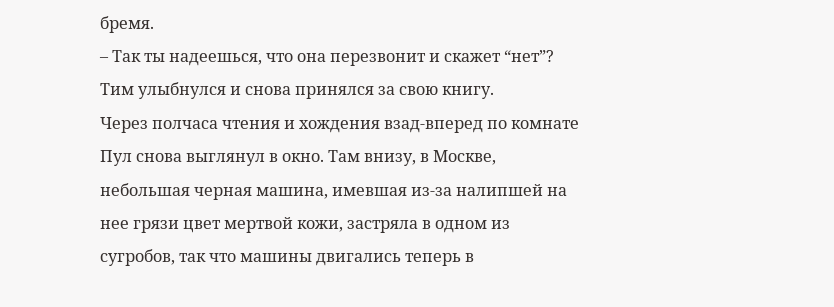бремя.
– Так ты надеешься, что она перезвонит и скажет “нет”?
Тим улыбнулся и снова принялся за свою книгу.
Через полчаса чтения и хождения взад-вперед по комнате Пул снова выглянул в окно. Там внизу, в Москве, небольшая черная машина, имевшая из-за налипшей на нее грязи цвет мертвой кожи, застряла в одном из сугробов, так что машины двигались теперь в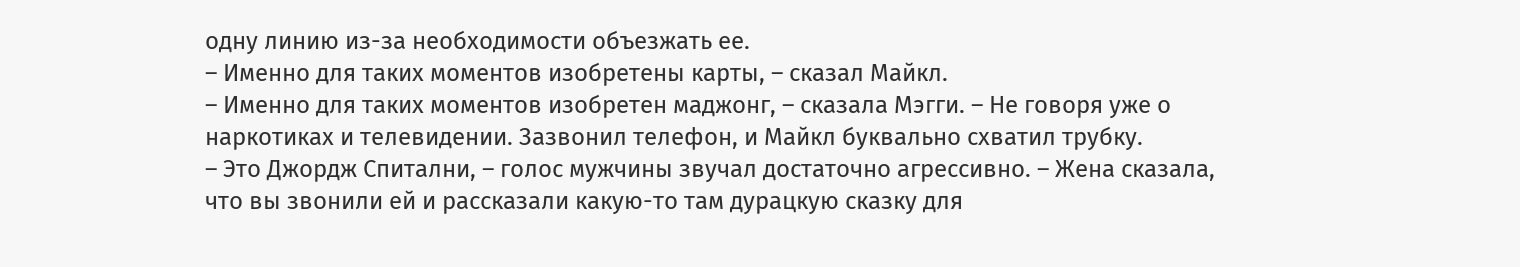одну линию из-за необходимости объезжать ее.
– Именно для таких моментов изобретены карты, – сказал Майкл.
– Именно для таких моментов изобретен маджонг, – сказала Мэгги. – Не говоря уже о наркотиках и телевидении. Зазвонил телефон, и Майкл буквально схватил трубку.
– Это Джордж Спитални, – голос мужчины звучал достаточно агрессивно. – Жена сказала, что вы звонили ей и рассказали какую-то там дурацкую сказку для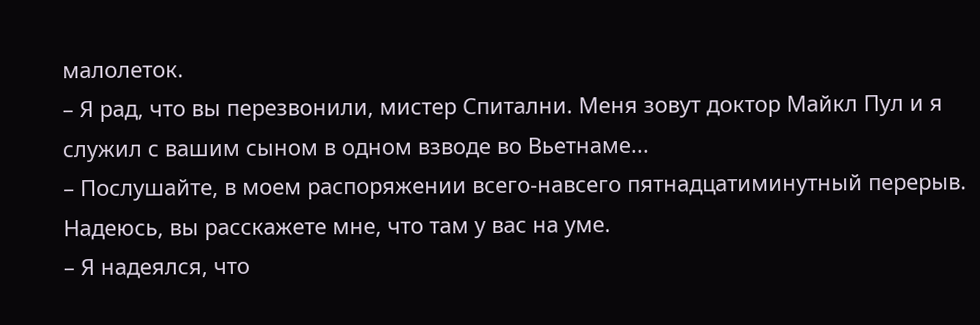малолеток.
– Я рад, что вы перезвонили, мистер Спитални. Меня зовут доктор Майкл Пул и я служил с вашим сыном в одном взводе во Вьетнаме...
– Послушайте, в моем распоряжении всего-навсего пятнадцатиминутный перерыв. Надеюсь, вы расскажете мне, что там у вас на уме.
– Я надеялся, что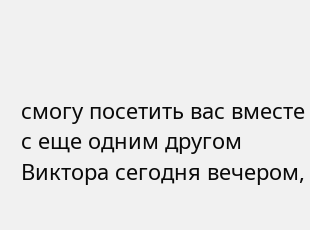смогу посетить вас вместе с еще одним другом Виктора сегодня вечером,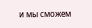и мы сможем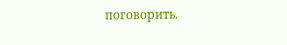поговорить.